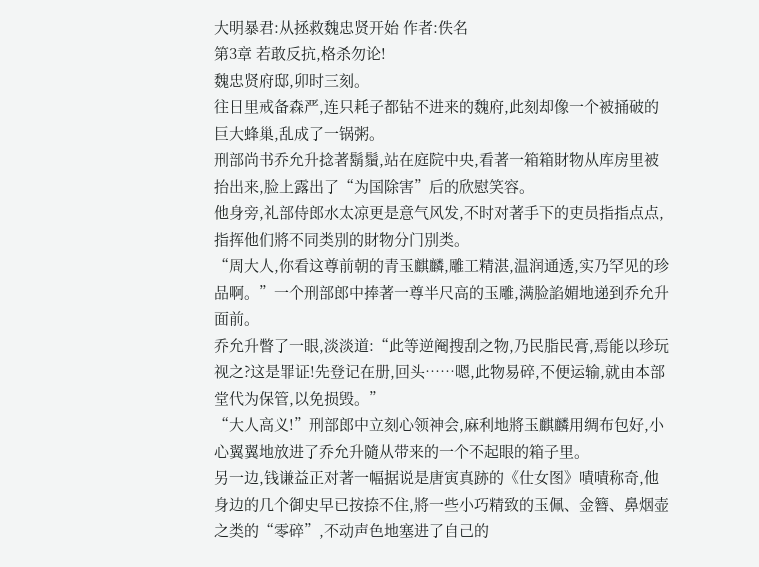大明暴君:从拯救魏忠贤开始 作者:佚名
第3章 若敢反抗,格杀勿论!
魏忠贤府邸,卯时三刻。
往日里戒备森严,连只耗子都钻不进来的魏府,此刻却像一个被捅破的巨大蜂巢,乱成了一锅粥。
刑部尚书乔允升捻著鬍鬚,站在庭院中央,看著一箱箱財物从库房里被抬出来,脸上露出了“为国除害”后的欣慰笑容。
他身旁,礼部侍郎水太凉更是意气风发,不时对著手下的吏员指指点点,指挥他们將不同类別的財物分门別类。
“周大人,你看这尊前朝的青玉麒麟,雕工精湛,温润通透,实乃罕见的珍品啊。”一个刑部郎中捧著一尊半尺高的玉雕,满脸諂媚地递到乔允升面前。
乔允升瞥了一眼,淡淡道:“此等逆阉搜刮之物,乃民脂民膏,焉能以珍玩视之?这是罪证!先登记在册,回头……嗯,此物易碎,不便运输,就由本部堂代为保管,以免损毁。”
“大人高义!”刑部郎中立刻心领神会,麻利地將玉麒麟用绸布包好,小心翼翼地放进了乔允升隨从带来的一个不起眼的箱子里。
另一边,钱谦益正对著一幅据说是唐寅真跡的《仕女图》嘖嘖称奇,他身边的几个御史早已按捺不住,將一些小巧精致的玉佩、金簪、鼻烟壶之类的“零碎”,不动声色地塞进了自己的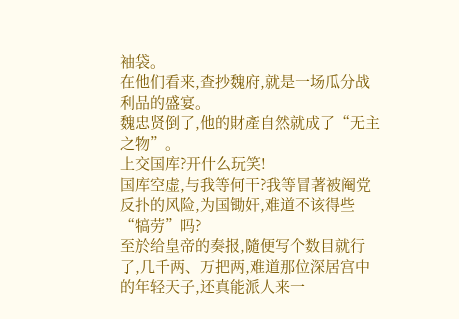袖袋。
在他们看来,查抄魏府,就是一场瓜分战利品的盛宴。
魏忠贤倒了,他的財產自然就成了“无主之物”。
上交国库?开什么玩笑!
国库空虚,与我等何干?我等冒著被阉党反扑的风险,为国锄奸,难道不该得些“犒劳”吗?
至於给皇帝的奏报,隨便写个数目就行了,几千两、万把两,难道那位深居宫中的年轻天子,还真能派人来一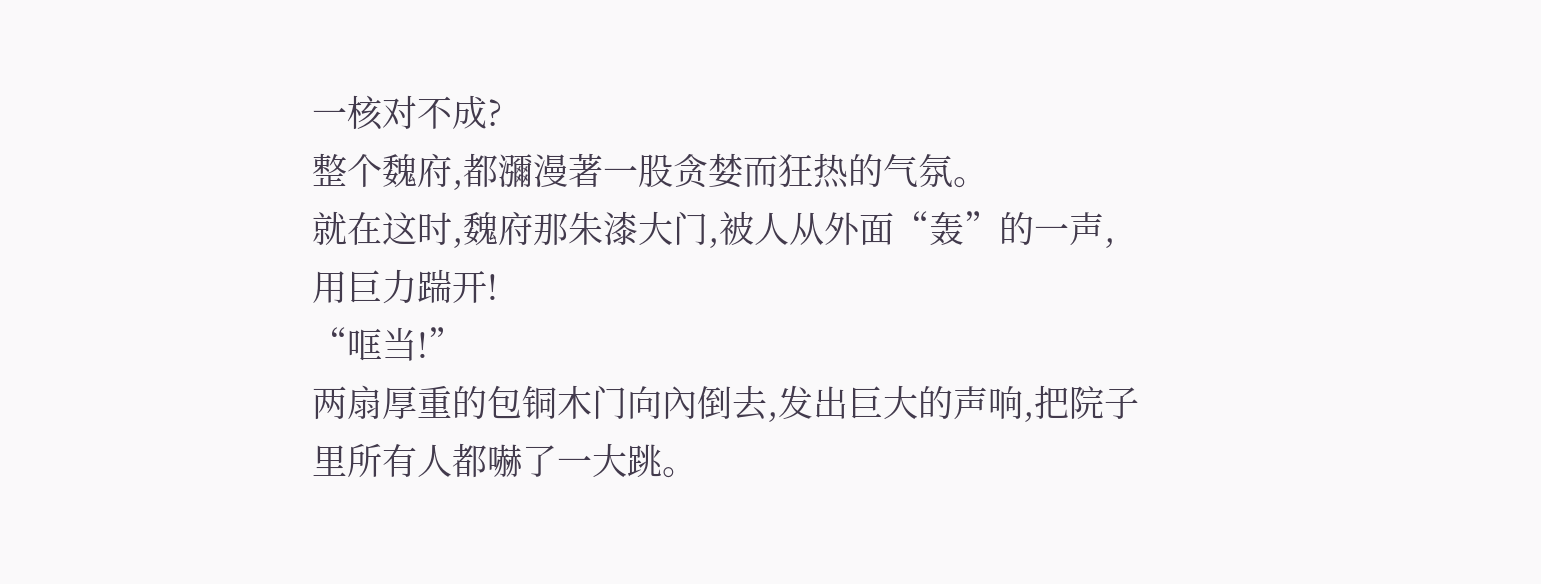一核对不成?
整个魏府,都瀰漫著一股贪婪而狂热的气氛。
就在这时,魏府那朱漆大门,被人从外面“轰”的一声,用巨力踹开!
“哐当!”
两扇厚重的包铜木门向內倒去,发出巨大的声响,把院子里所有人都嚇了一大跳。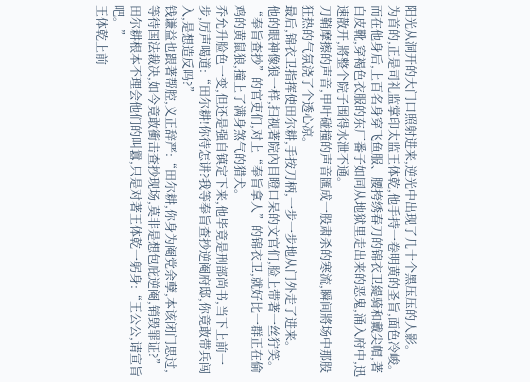阳光从洞开的大门口照射进来,逆光中出现了几十个黑压压的人影。
为首的,正是司礼监掌印太监王体乾,他手持一卷明黄的圣旨,面色冷峻。
而在他身后,上百名身穿飞鱼服、腰挎绣春刀的锦衣卫緹骑和戴尖帽,著白皮靴,穿褐色衣服的东厂番子如同从地狱里走出来的恶鬼,涌入府中,迅速散开,將整个院子围得水泄不通。
刀鞘摩擦的声音,甲叶碰撞的声音匯成一股肃杀的寒流,瞬间將场中那股狂热的气氛浇了个透心凉。
最后,锦衣卫指挥使田尔耕,手按刀柄,一步一步地从门外走了进来。
他的眼神像狼一样,扫视著院內目瞪口呆的文官们,脸上带著一丝狞笑。
“奉旨查抄”的官吏们,对上“奉旨拿人”的锦衣卫,就好比一群正在偷鸡的黄鼠狼,撞上了满身煞气的猎犬。
乔允升脸色一变,但还是强自镇定下来,他毕竟是刑部尚书,当下上前一步,厉声喝道:“田尔耕!你待怎讲?我等奉旨查抄逆阉府邸,你竟敢带兵闯入,是想造反吗?”
钱谦益也跟著帮腔,义正辞严:“田尔耕,你身为阉党余孽,本该闭门思过,等待国法裁决,如今竟敢衝击查抄现场,莫非是想包庇逆阉,销毁罪证?”
田尔耕根本不理会他们的叫囂,只是对著王体乾一躬身:“王公公,请宣旨吧。”
王体乾上前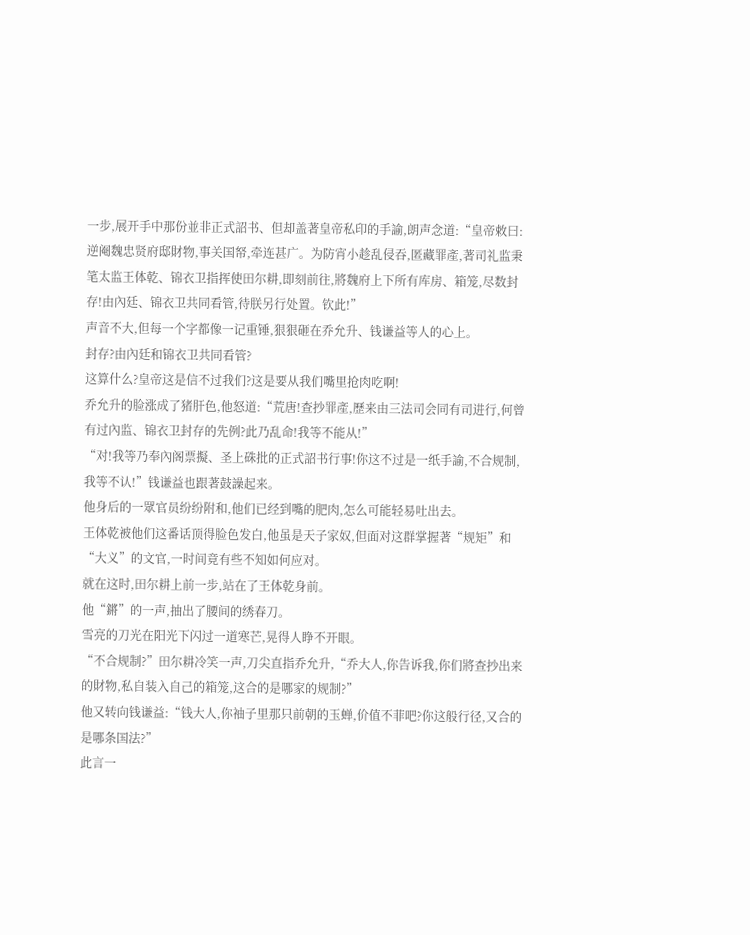一步,展开手中那份並非正式詔书、但却盖著皇帝私印的手諭,朗声念道:“皇帝敕曰:逆阉魏忠贤府邸財物,事关国帑,牵连甚广。为防宵小趁乱侵吞,匿藏罪產,著司礼监秉笔太监王体乾、锦衣卫指挥使田尔耕,即刻前往,將魏府上下所有库房、箱笼,尽数封存!由內廷、锦衣卫共同看管,待朕另行处置。钦此!”
声音不大,但每一个字都像一记重锤,狠狠砸在乔允升、钱谦益等人的心上。
封存?由內廷和锦衣卫共同看管?
这算什么?皇帝这是信不过我们?这是要从我们嘴里抢肉吃啊!
乔允升的脸涨成了猪肝色,他怒道:“荒唐!查抄罪產,歷来由三法司会同有司进行,何曾有过內监、锦衣卫封存的先例?此乃乱命!我等不能从!”
“对!我等乃奉內阁票擬、圣上硃批的正式詔书行事!你这不过是一纸手諭,不合规制,我等不认!”钱谦益也跟著鼓譟起来。
他身后的一眾官员纷纷附和,他们已经到嘴的肥肉,怎么可能轻易吐出去。
王体乾被他们这番话顶得脸色发白,他虽是天子家奴,但面对这群掌握著“规矩”和“大义”的文官,一时间竟有些不知如何应对。
就在这时,田尔耕上前一步,站在了王体乾身前。
他“鏘”的一声,抽出了腰间的绣春刀。
雪亮的刀光在阳光下闪过一道寒芒,晃得人睁不开眼。
“不合规制?”田尔耕冷笑一声,刀尖直指乔允升,“乔大人,你告诉我,你们將查抄出来的財物,私自装入自己的箱笼,这合的是哪家的规制?”
他又转向钱谦益:“钱大人,你袖子里那只前朝的玉蝉,价值不菲吧?你这般行径,又合的是哪条国法?”
此言一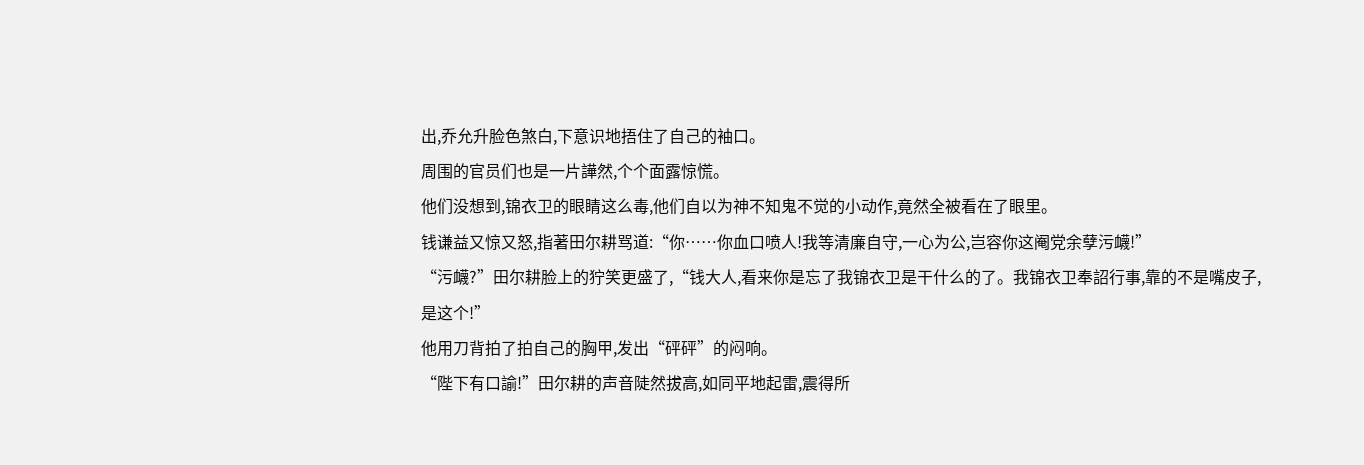出,乔允升脸色煞白,下意识地捂住了自己的袖口。
周围的官员们也是一片譁然,个个面露惊慌。
他们没想到,锦衣卫的眼睛这么毒,他们自以为神不知鬼不觉的小动作,竟然全被看在了眼里。
钱谦益又惊又怒,指著田尔耕骂道:“你……你血口喷人!我等清廉自守,一心为公,岂容你这阉党余孽污衊!”
“污衊?”田尔耕脸上的狞笑更盛了,“钱大人,看来你是忘了我锦衣卫是干什么的了。我锦衣卫奉詔行事,靠的不是嘴皮子,是这个!”
他用刀背拍了拍自己的胸甲,发出“砰砰”的闷响。
“陛下有口諭!”田尔耕的声音陡然拔高,如同平地起雷,震得所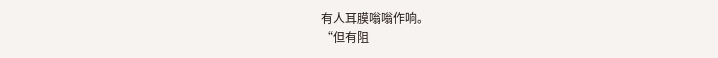有人耳膜嗡嗡作响。
“但有阻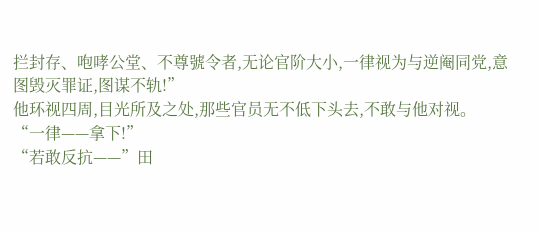拦封存、咆哮公堂、不尊號令者,无论官阶大小,一律视为与逆阉同党,意图毁灭罪证,图谋不轨!”
他环视四周,目光所及之处,那些官员无不低下头去,不敢与他对视。
“一律——拿下!”
“若敢反抗——”田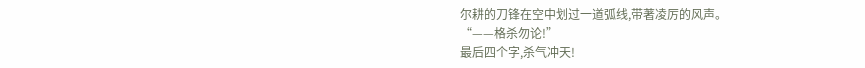尔耕的刀锋在空中划过一道弧线,带著凌厉的风声。
“——格杀勿论!”
最后四个字,杀气冲天!